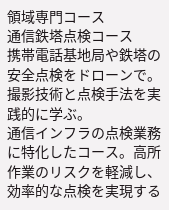領域専門コース
通信鉄塔点検コース
携帯電話基地局や鉄塔の安全点検をドローンで。
撮影技術と点検手法を実践的に学ぶ。
通信インフラの点検業務に特化したコース。高所作業のリスクを軽減し、効率的な点検を実現する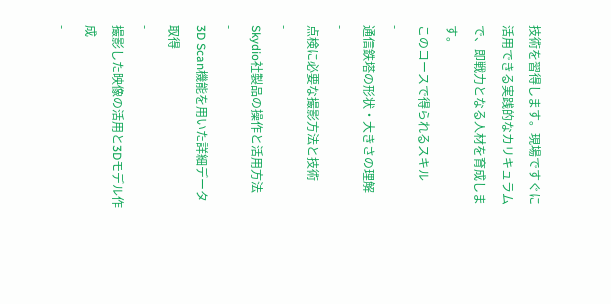技術を習得します。現場ですぐに活用できる実践的なカリキュラムで、即戦力となる人材を育成します。
このコースで得られるスキル
-
通信鉄塔の形状・大きさの理解
-
点検に必要な撮影方法と技術
-
Skydio社製品の操作と活用方法
-
3D Scan機能を用いた詳細データ取得
-
撮影した映像の活用と3Dモデル作成
-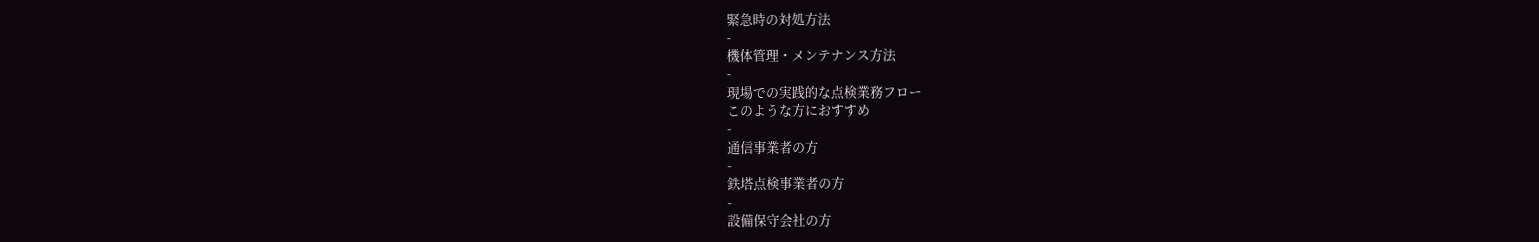緊急時の対処方法
-
機体管理・メンテナンス方法
-
現場での実践的な点検業務フロー
このような方におすすめ
-
通信事業者の方
-
鉄塔点検事業者の方
-
設備保守会社の方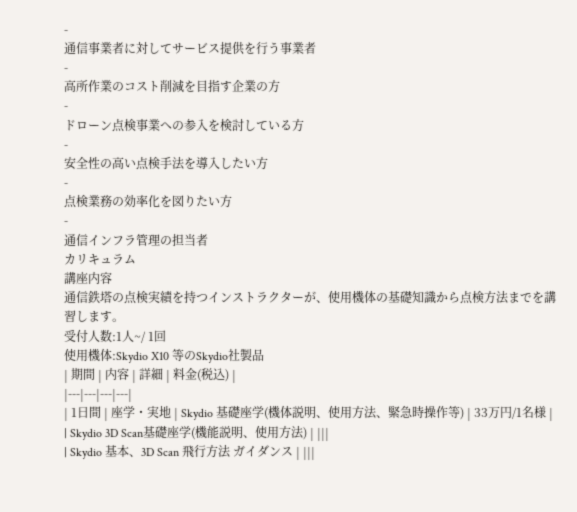-
通信事業者に対してサービス提供を行う事業者
-
高所作業のコスト削減を目指す企業の方
-
ドローン点検事業への参入を検討している方
-
安全性の高い点検手法を導入したい方
-
点検業務の効率化を図りたい方
-
通信インフラ管理の担当者
カリキュラム
講座内容
通信鉄塔の点検実績を持つインストラクターが、使用機体の基礎知識から点検方法までを講習します。
受付人数:1人~/ 1回
使用機体:Skydio X10 等のSkydio社製品
| 期間 | 内容 | 詳細 | 料金(税込) |
|---|---|---|---|
| 1日間 | 座学・実地 | Skydio 基礎座学(機体説明、使用方法、緊急時操作等) | 33万円/1名様 |
| Skydio 3D Scan基礎座学(機能説明、使用方法) | |||
| Skydio 基本、3D Scan 飛行方法 ガイダンス | |||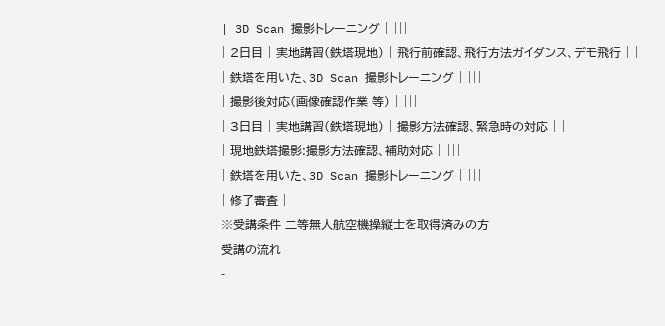| 3D Scan 撮影トレーニング | |||
| 2日目 | 実地講習(鉄塔現地) | 飛行前確認、飛行方法ガイダンス、デモ飛行 | |
| 鉄塔を用いた、3D Scan 撮影トレーニング | |||
| 撮影後対応(画像確認作業 等) | |||
| 3日目 | 実地講習(鉄塔現地) | 撮影方法確認、緊急時の対応 | |
| 現地鉄塔撮影:撮影方法確認、補助対応 | |||
| 鉄塔を用いた、3D Scan 撮影トレーニング | |||
| 修了審査 |
※受講条件 二等無人航空機操縦士を取得済みの方
受講の流れ
-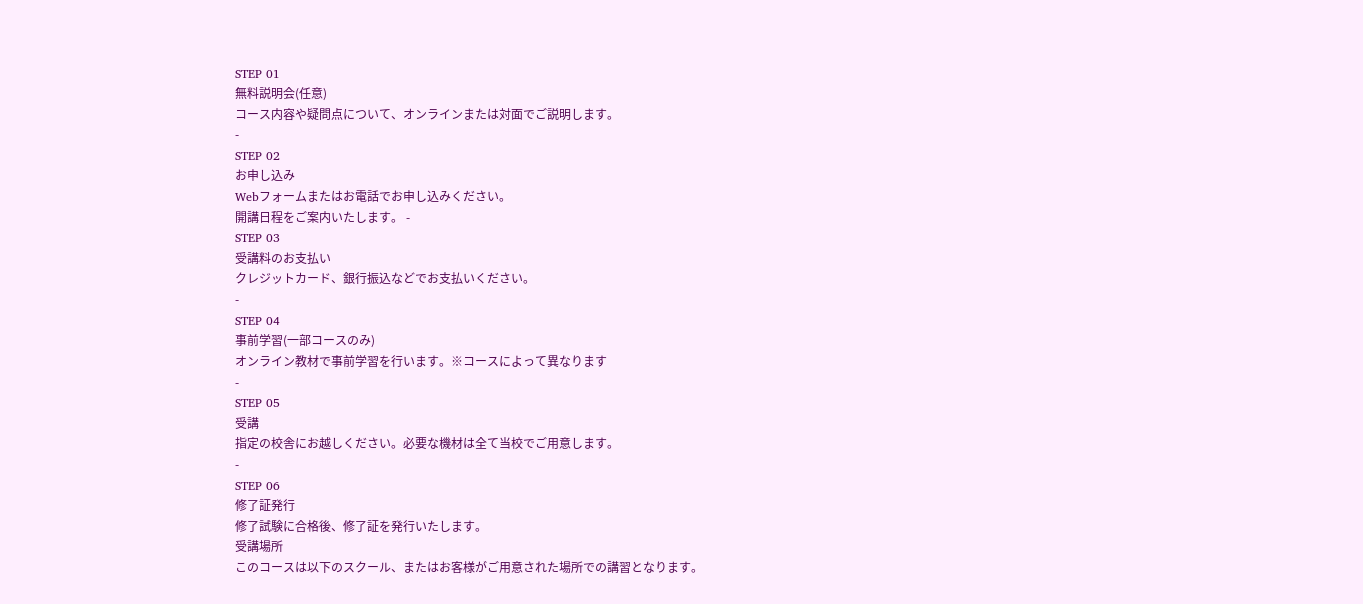STEP 01
無料説明会(任意)
コース内容や疑問点について、オンラインまたは対面でご説明します。
-
STEP 02
お申し込み
Webフォームまたはお電話でお申し込みください。
開講日程をご案内いたします。 -
STEP 03
受講料のお支払い
クレジットカード、銀行振込などでお支払いください。
-
STEP 04
事前学習(一部コースのみ)
オンライン教材で事前学習を行います。※コースによって異なります
-
STEP 05
受講
指定の校舎にお越しください。必要な機材は全て当校でご用意します。
-
STEP 06
修了証発行
修了試験に合格後、修了証を発行いたします。
受講場所
このコースは以下のスクール、またはお客様がご用意された場所での講習となります。